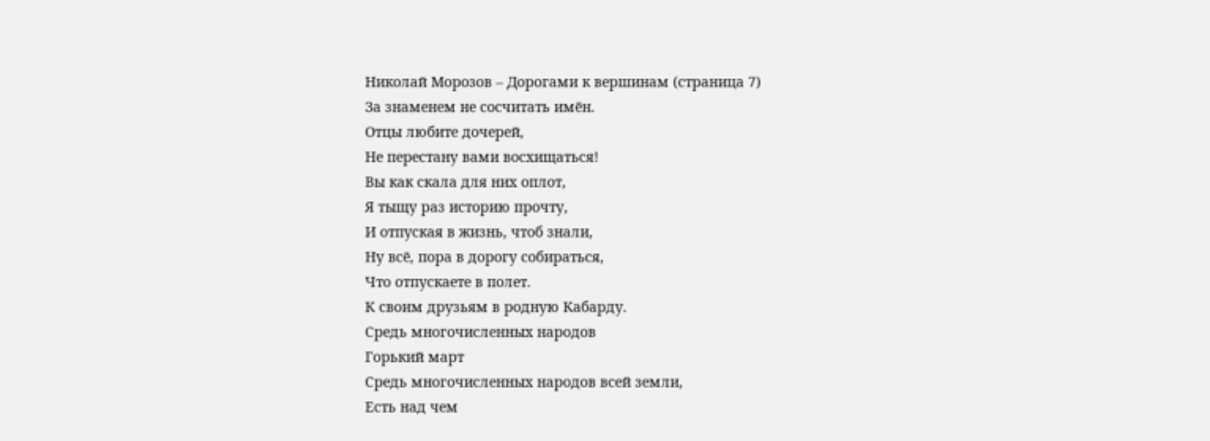Николай Морозов – Дорогами к вершинам (страница 7)
За знаменем не сосчитать имён.
Отцы любите дочерей,
Не перестану вами восхищаться!
Вы как скала для них оплот,
Я тыщу раз историю прочту,
И отпуская в жизнь, чтоб знали,
Ну всё, пора в дорогу собираться,
Что отпускаете в полет.
К своим друзьям в родную Кабарду.
Средь многочисленных народов
Горький март
Средь многочисленных народов всей земли,
Есть над чем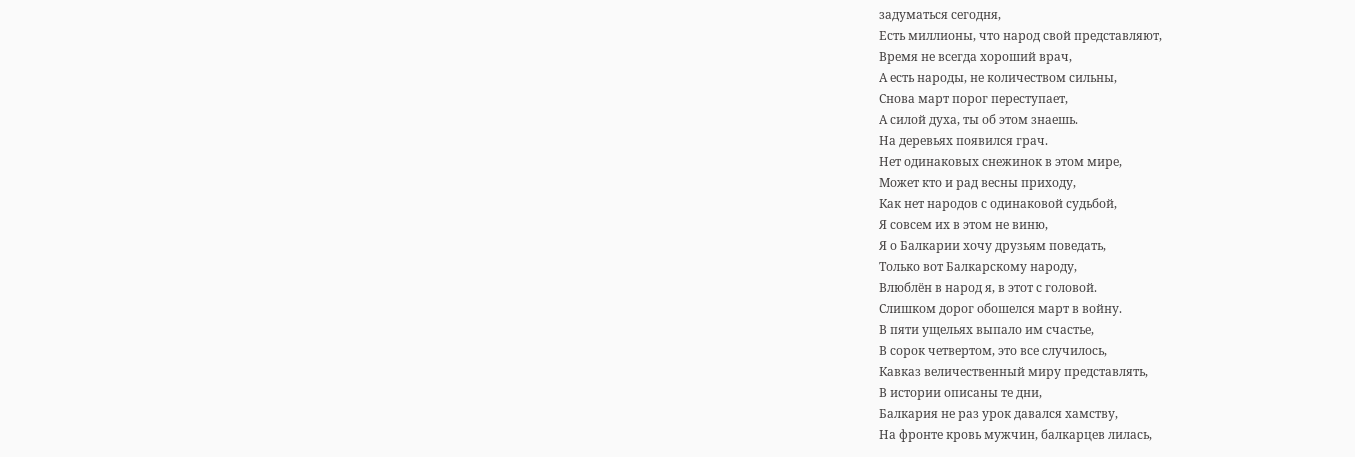задуматься сегодня,
Есть миллионы, что народ свой представляют,
Время не всегда хороший врач,
А есть народы, не количеством сильны,
Снова март порог переступает,
А силой духа, ты об этом знаешь.
На деревьях появился грач.
Нет одинаковых снежинок в этом мире,
Может кто и рад весны приходу,
Как нет народов с одинаковой судьбой,
Я совсем их в этом не виню,
Я о Балкарии хочу друзьям поведать,
Только вот Балкарскому народу,
Влюблён в народ я, в этот с головой.
Слишком дорог обошелся март в войну.
В пяти ущельях выпало им счастье,
В сорок четвертом, это все случилось,
Кавказ величественный миру представлять,
В истории описаны те дни,
Балкария не раз урок давался хамству,
На фронте кровь мужчин, балкарцев лилась,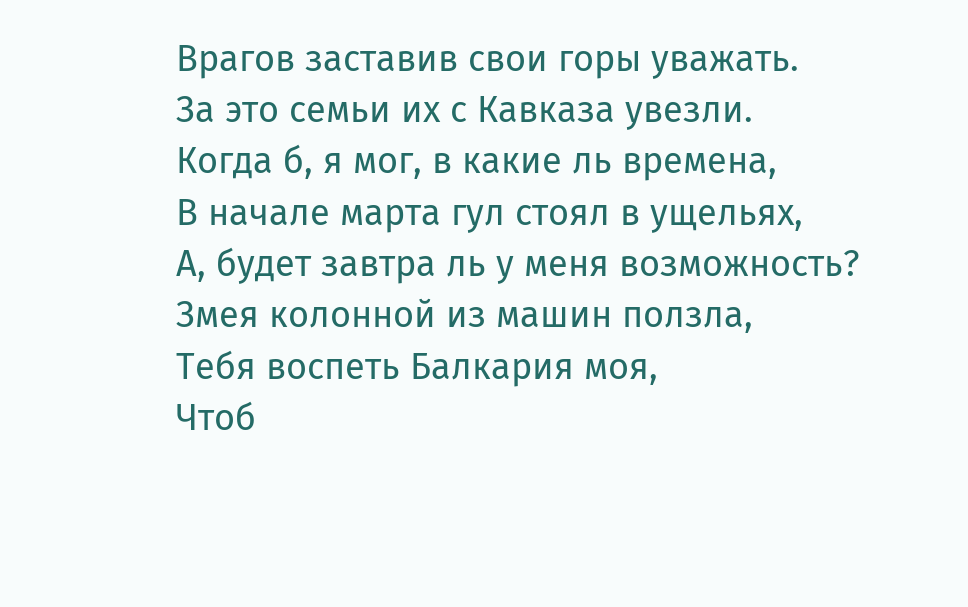Врагов заставив свои горы уважать.
За это семьи их с Кавказа увезли.
Когда б, я мог, в какие ль времена,
В начале марта гул стоял в ущельях,
А, будет завтра ль у меня возможность?
Змея колонной из машин ползла,
Тебя воспеть Балкария моя,
Чтоб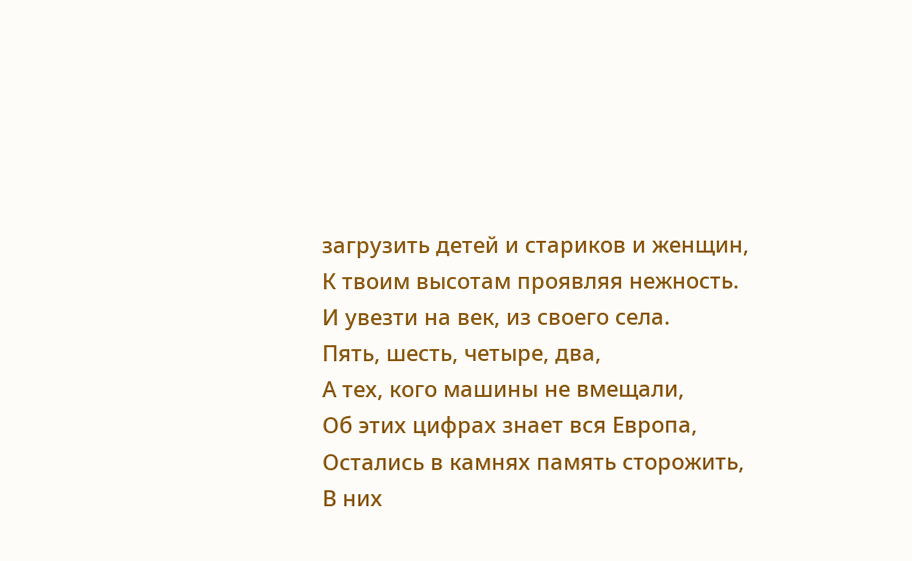загрузить детей и стариков и женщин,
К твоим высотам проявляя нежность.
И увезти на век, из своего села.
Пять, шесть, четыре, два,
А тех, кого машины не вмещали,
Об этих цифрах знает вся Европа,
Остались в камнях память сторожить,
В них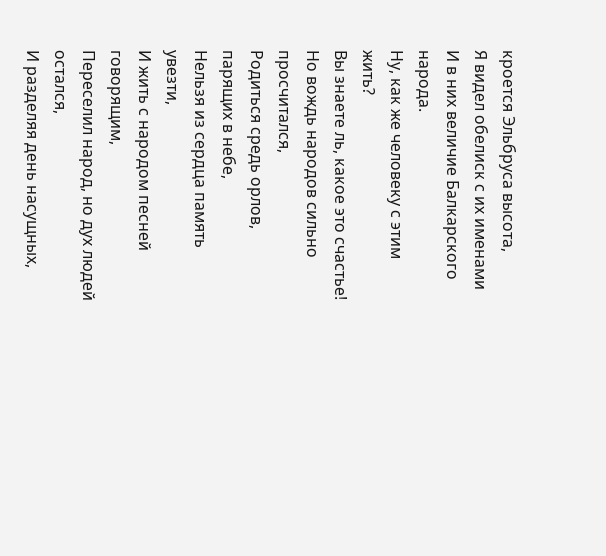кроется Эльбруса высота,
Я видел обелиск с их именами
И в них величие Балкарского народа.
Ну, как же человеку с этим жить?
Вы знаете ль, какое это счастье!
Но вождь народов сильно просчитался,
Родиться средь орлов, парящих в небе,
Нельзя из сердца память увезти,
И жить с народом песней говорящим,
Переселил народ, но дух людей остался,
И разделяя день насущных,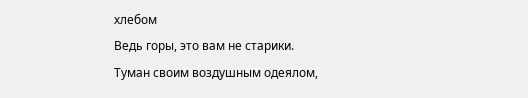хлебом
Ведь горы, это вам не старики.
Туман своим воздушным одеялом,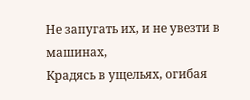Не запугать их, и не увезти в машинах,
Крадясь в ущельях, огибая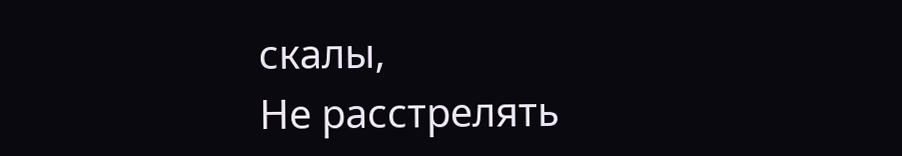скалы,
Не расстрелять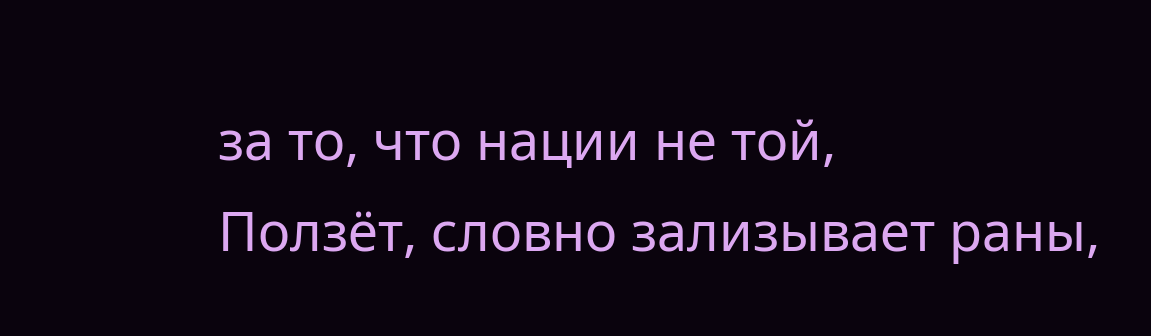за то, что нации не той,
Ползёт, словно зализывает раны,